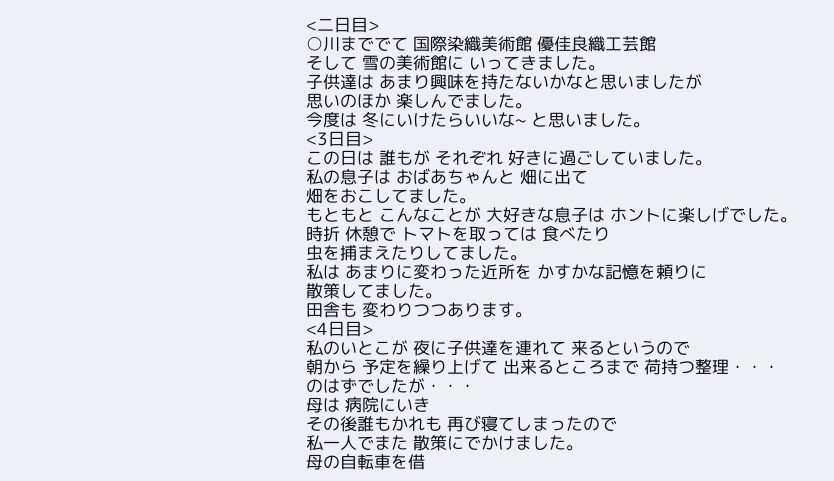<二日目>
○川まででて 国際染織美術館 優佳良織工芸館
そして 雪の美術館に いってきました。
子供達は あまり興味を持たないかなと思いましたが
思いのほか 楽しんでました。
今度は 冬にいけたらいいな~ と思いました。
<3日目>
この日は 誰もが それぞれ 好きに過ごしていました。
私の息子は おばあちゃんと 畑に出て
畑をおこしてました。
もともと こんなことが 大好きな息子は ホントに楽しげでした。
時折 休憩で トマトを取っては 食べたり
虫を捕まえたりしてました。
私は あまりに変わった近所を かすかな記憶を頼りに
散策してました。
田舎も 変わりつつあります。
<4日目>
私のいとこが 夜に子供達を連れて 来るというので
朝から 予定を繰り上げて 出来るところまで 荷持つ整理・・・
のはずでしたが・・・
母は 病院にいき
その後誰もかれも 再び寝てしまったので
私一人でまた 散策にでかけました。
母の自転車を借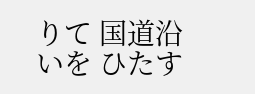りて 国道沿いを ひたす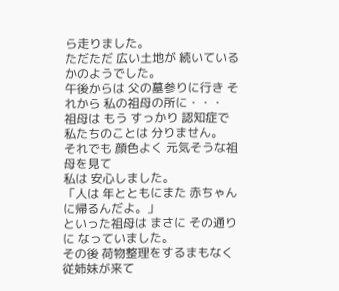ら走りました。
ただただ 広い土地が 続いているかのようでした。
午後からは 父の墓参りに行き それから 私の祖母の所に・・・
祖母は もう すっかり 認知症で 私たちのことは 分りません。
それでも 顔色よく 元気そうな祖母を見て
私は 安心しました。
「人は 年とともにまた 赤ちゃんに帰るんだよ。」
といった祖母は まさに その通りに なっていました。
その後 荷物整理をするまもなく 従姉妹が来て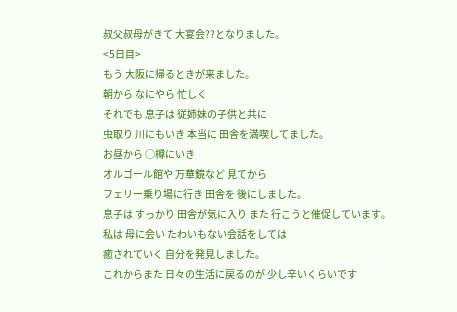叔父叔母がきて 大宴会??となりました。
<5日目>
もう 大阪に帰るときが来ました。
朝から なにやら 忙しく
それでも 息子は 従姉妹の子供と共に
虫取り 川にもいき 本当に 田舎を満喫してました。
お昼から ○樽にいき
オルゴール館や 万華鏡など 見てから
フェリー乗り場に行き 田舎を 後にしました。
息子は すっかり 田舎が気に入り また 行こうと催促しています。
私は 母に会い たわいもない会話をしては
癒されていく 自分を発見しました。
これからまた 日々の生活に戻るのが 少し辛いくらいです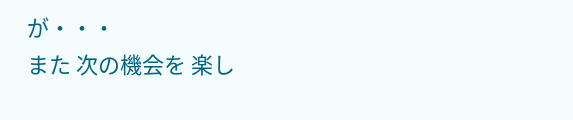が・・・
また 次の機会を 楽し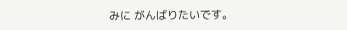みに がんばりたいです。